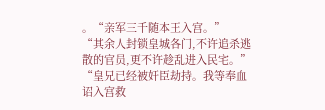。“亲军三千随本王入宫。”
“其余人封锁皇城各门,不许追杀逃散的官员,更不许趁乱进入民宅。”
“皇兄已经被奸臣劫持。我等奉血诏入宫救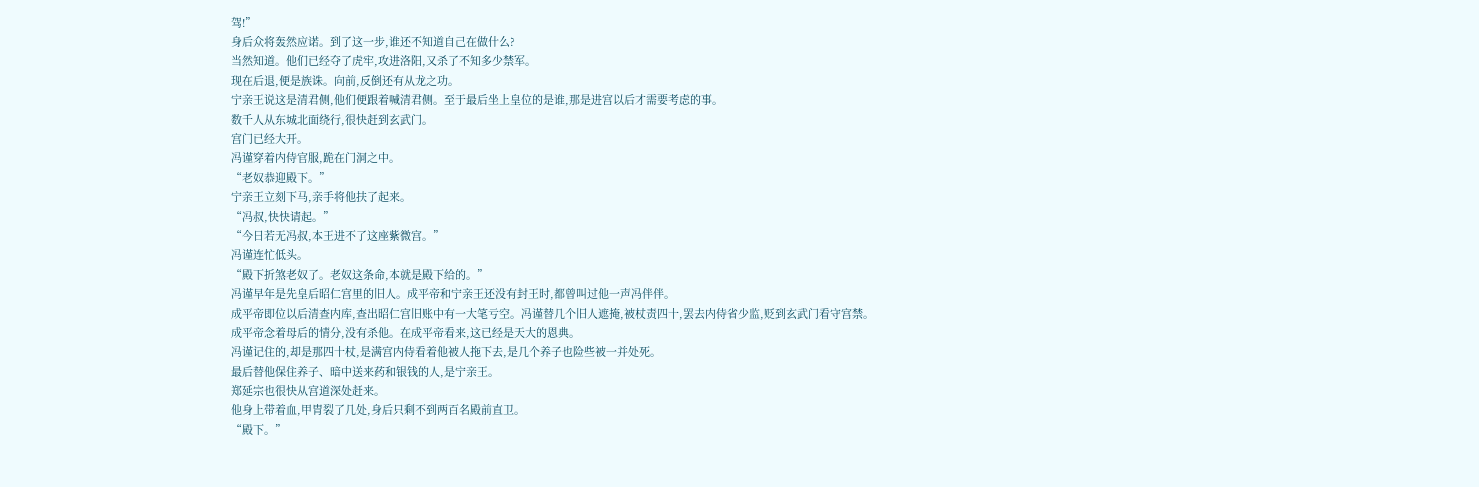驾!”
身后众将轰然应诺。到了这一步,谁还不知道自己在做什么?
当然知道。他们已经夺了虎牢,攻进洛阳,又杀了不知多少禁军。
现在后退,便是族诛。向前,反倒还有从龙之功。
宁亲王说这是清君侧,他们便跟着喊清君侧。至于最后坐上皇位的是谁,那是进宫以后才需要考虑的事。
数千人从东城北面绕行,很快赶到玄武门。
宫门已经大开。
冯谨穿着内侍官服,跪在门洞之中。
“老奴恭迎殿下。”
宁亲王立刻下马,亲手将他扶了起来。
“冯叔,快快请起。”
“今日若无冯叔,本王进不了这座紫微宫。”
冯谨连忙低头。
“殿下折煞老奴了。老奴这条命,本就是殿下给的。”
冯谨早年是先皇后昭仁宫里的旧人。成平帝和宁亲王还没有封王时,都曾叫过他一声冯伴伴。
成平帝即位以后清查内库,查出昭仁宫旧账中有一大笔亏空。冯谨替几个旧人遮掩,被杖责四十,罢去内侍省少监,贬到玄武门看守宫禁。
成平帝念着母后的情分,没有杀他。在成平帝看来,这已经是天大的恩典。
冯谨记住的,却是那四十杖,是满宫内侍看着他被人拖下去,是几个养子也险些被一并处死。
最后替他保住养子、暗中送来药和银钱的人,是宁亲王。
郑延宗也很快从宫道深处赶来。
他身上带着血,甲胄裂了几处,身后只剩不到两百名殿前直卫。
“殿下。”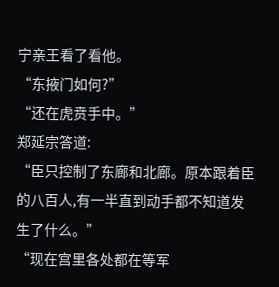宁亲王看了看他。
“东掖门如何?”
“还在虎贲手中。”
郑延宗答道:
“臣只控制了东廊和北廊。原本跟着臣的八百人,有一半直到动手都不知道发生了什么。”
“现在宫里各处都在等军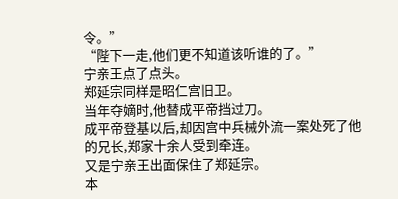令。”
“陛下一走,他们更不知道该听谁的了。”
宁亲王点了点头。
郑延宗同样是昭仁宫旧卫。
当年夺嫡时,他替成平帝挡过刀。
成平帝登基以后,却因宫中兵械外流一案处死了他的兄长,郑家十余人受到牵连。
又是宁亲王出面保住了郑延宗。
本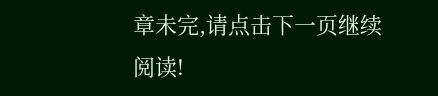章未完,请点击下一页继续阅读!